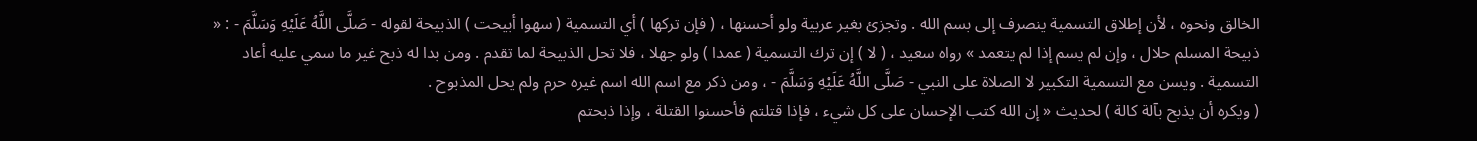الخالق ونحوه ، لأن إطلاق التسمية ينصرف إلى بسم الله . وتجزئ بغير عربية ولو أحسنها ، ( فإن تركها ) أي التسمية ( سهوا أبيحت ) الذبيحة لقوله - صَلَّى اللَّهُ عَلَيْهِ وَسَلَّمَ - : « ذبيحة المسلم حلال ، وإن لم يسم إذا لم يتعمد » رواه سعيد ، ( لا ) إن ترك التسمية ( عمدا ) ولو جهلا ، فلا تحل الذبيحة لما تقدم . ومن بدا له ذبح غير ما سمي عليه أعاد التسمية . ويسن مع التسمية التكبير لا الصلاة على النبي - صَلَّى اللَّهُ عَلَيْهِ وَسَلَّمَ - ، ومن ذكر مع اسم الله اسم غيره حرم ولم يحل المذبوح .
( ويكره أن يذبح بآلة كالة ) لحديث « إن الله كتب الإحسان على كل شيء ، فإذا قتلتم فأحسنوا القتلة ، وإذا ذبحتم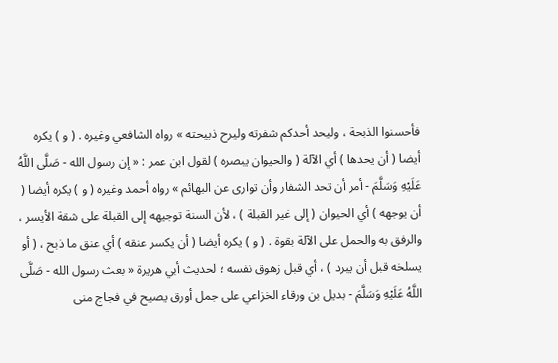فأحسنوا الذبحة ، وليحد أحدكم شفرته وليرح ذبيحته » رواه الشافعي وغيره . ( و ) يكره أيضا ( أن يحدها ) أي الآلة ( والحيوان يبصره ) لقول ابن عمر : « إن رسول الله - صَلَّى اللَّهُ عَلَيْهِ وَسَلَّمَ - أمر أن تحد الشفار وأن توارى عن البهائم » رواه أحمد وغيره ( و ) يكره أيضا ( أن يوجهه ) أي الحيوان ( إلى غير القبلة ) ، لأن السنة توجيهه إلى القبلة على شقة الأيسر ، والرفق به والحمل على الآلة بقوة . ( و ) يكره أيضا ( أن يكسر عنقه ) أي عنق ما ذبح ، ( أو يسلخه قبل أن يبرد ) ، أي قبل زهوق نفسه ؛ لحديث أبي هريرة « بعث رسول الله - صَلَّى اللَّهُ عَلَيْهِ وَسَلَّمَ - بديل بن ورقاء الخزاعي على جمل أورق يصيح في فجاج منى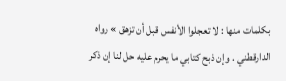بكلمات منها : لا تعجلوا الأنفس قبل أن تزهق » رواه الدارقطني . وإن ذبح كتابي ما يحرم عليه حل لنا إن ذكر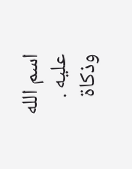اسم الله عليه .
وذكاة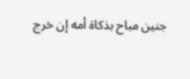جنين مباح بذكاة أمه إن خرج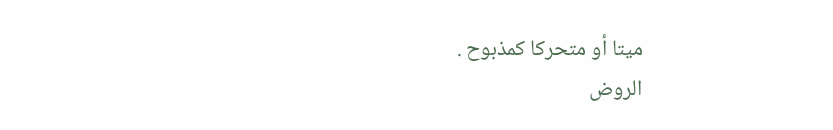ميتا أو متحركا كمذبوح .
الروض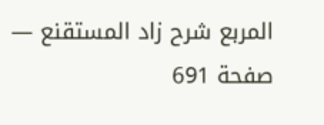المربع شرح زاد المستقنع — صفحة 691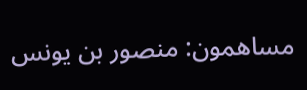مساهمون: منصور بن يونس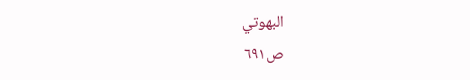البهوتي
ص٦٩١